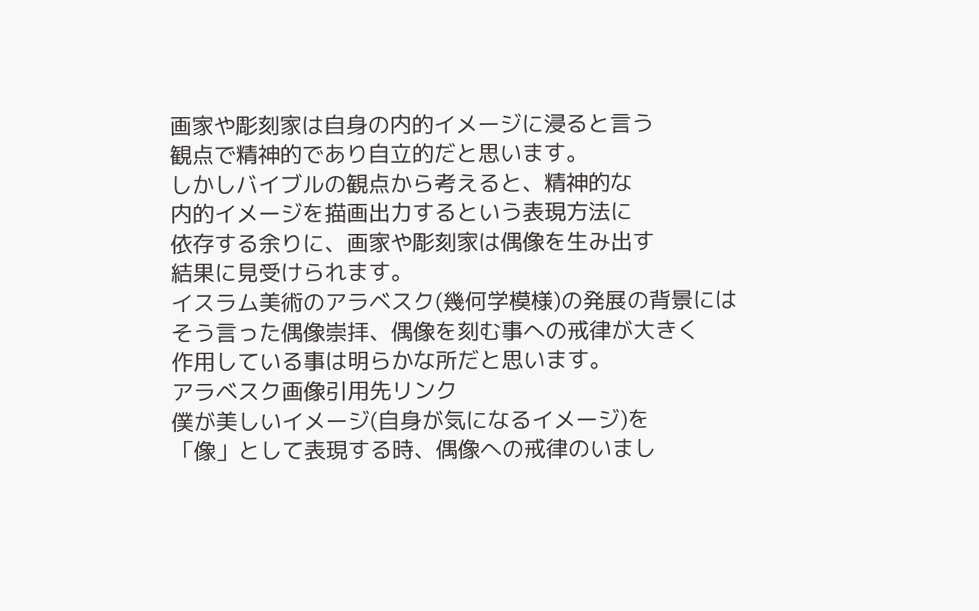画家や彫刻家は自身の内的イメージに浸ると言う
観点で精神的であり自立的だと思います。
しかしバイブルの観点から考えると、精神的な
内的イメージを描画出力するという表現方法に
依存する余りに、画家や彫刻家は偶像を生み出す
結果に見受けられます。
イスラム美術のアラベスク(幾何学模様)の発展の背景には
そう言った偶像崇拝、偶像を刻む事への戒律が大きく
作用している事は明らかな所だと思います。
アラベスク画像引用先リンク
僕が美しいイメージ(自身が気になるイメージ)を
「像」として表現する時、偶像への戒律のいまし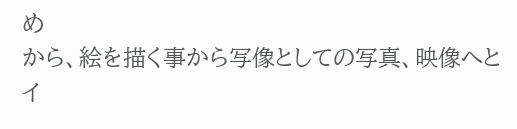め
から、絵を描く事から写像としての写真、映像へと
イ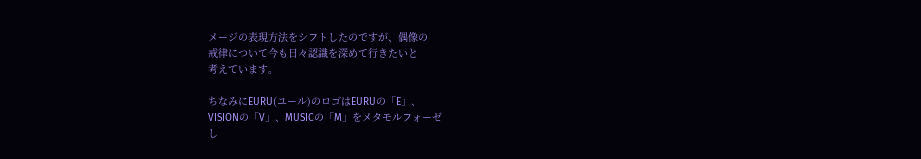メージの表現方法をシフトしたのですが、偶像の
戒律について今も日々認識を深めて行きたいと
考えています。

ちなみにEURU(ユール)のロゴはEURUの「E」、
VISIONの「V」、MUSICの「M」をメタモルフォーゼ
し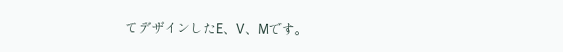てデザインしたE、V、Mです。